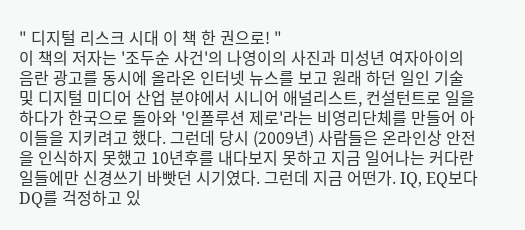" 디지털 리스크 시대 이 책 한 권으로! "
이 책의 저자는 '조두순 사건'의 나영이의 사진과 미성년 여자아이의 음란 광고를 동시에 올라온 인터넷 뉴스를 보고 원래 하던 일인 기술 및 디지털 미디어 산업 분야에서 시니어 애널리스트, 컨설턴트로 일을 하다가 한국으로 돌아와 '인폴루션 제로'라는 비영리단체를 만들어 아이들을 지키려고 했다. 그런데 당시 (2009년) 사람들은 온라인상 안전을 인식하지 못했고 10년후를 내다보지 못하고 지금 일어나는 커다란 일들에만 신경쓰기 바빳던 시기였다. 그런데 지금 어떤가. IQ, EQ보다 DQ를 걱정하고 있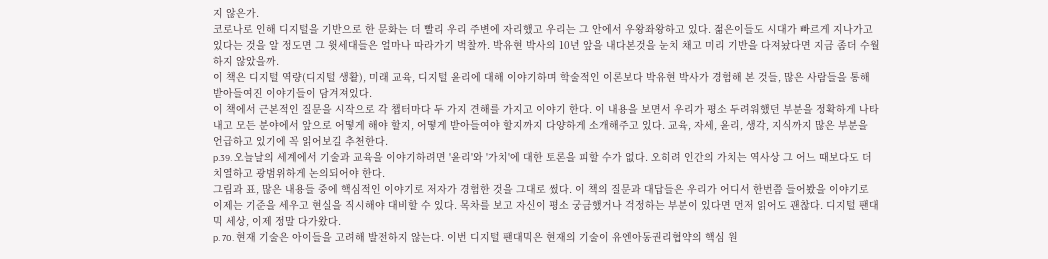지 않은가.
코로나로 인해 디지털을 기반으로 한 문화는 더 빨리 우리 주변에 자리했고 우리는 그 안에서 우왕좌왕하고 있다. 젊은이들도 시대가 빠르게 지나가고 있다는 것을 알 정도면 그 윗세대들은 얼마나 따라가기 벅찰까. 박유현 박사의 10년 앞을 내다본것을 눈치 채고 미리 기반을 다져놨다면 지금 좀더 수월하지 않았을까.
이 책은 디지털 역량(디지털 생활), 미래 교육, 디지털 윤리에 대해 이야기하며 학술적인 이론보다 박유현 박사가 경험해 본 것들, 많은 사람들을 통해 받아들여진 이야기들이 담겨져있다.
이 책에서 근본적인 질문을 시작으로 각 챕터마다 두 가지 견해를 가지고 이야기 한다. 이 내용을 보면서 우리가 평소 두려워했던 부분을 정확하게 나타내고 모든 분야에서 앞으로 어떻게 해야 할지, 어떻게 받아들여야 할지까지 다양하게 소개해주고 있다. 교육, 자세, 윤리, 생각, 지식까지 많은 부분을 언급하고 있기에 꼭 읽어보길 추천한다.
p.39. 오늘날의 세계에서 기술과 교육을 이야기하려면 '윤리'와 '가치'에 대한 토론을 피할 수가 없다. 오히려 인간의 가치는 역사상 그 어느 때보다도 더 치열하고 광범위하게 논의되어야 한다.
그림과 표, 많은 내용들 중에 핵심적인 이야기로 저자가 경험한 것을 그대로 썼다. 이 책의 질문과 대답들은 우리가 어디서 한번쯤 들어봤을 이야기로 이제는 기준을 세우고 현실을 직시해야 대비할 수 있다. 목차를 보고 자신이 평소 궁금했거나 걱정하는 부분이 있다면 먼저 읽어도 괜찮다. 디지털 팬대믹 세상, 이제 정말 다가왔다.
p. 70. 현재 기술은 아이들을 고려해 발전하지 않는다. 이번 디지털 팬대믹은 현재의 기술이 유엔아동권리협약의 핵심 원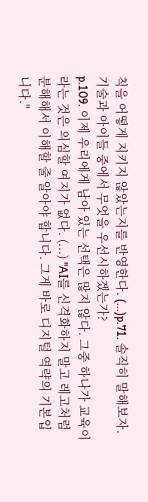칙을 어떻게 지키지 않았는지를 반영한다. (...)p.71. 솔직히 말해보자. 기술과 아이들 중에서 무엇을 우선시하겠는가?
p.109. 이제 우리에게 남아 있는 선택은 많지 않다. 그중 하나가 교육이라는 것은 의심할 여지가 없다. (...) "AI를 신격화하지 말고 레고처럼 분해해서 이해할 줄 알아야 합니다. 그게 바로 디지털 역략의 기본입니다."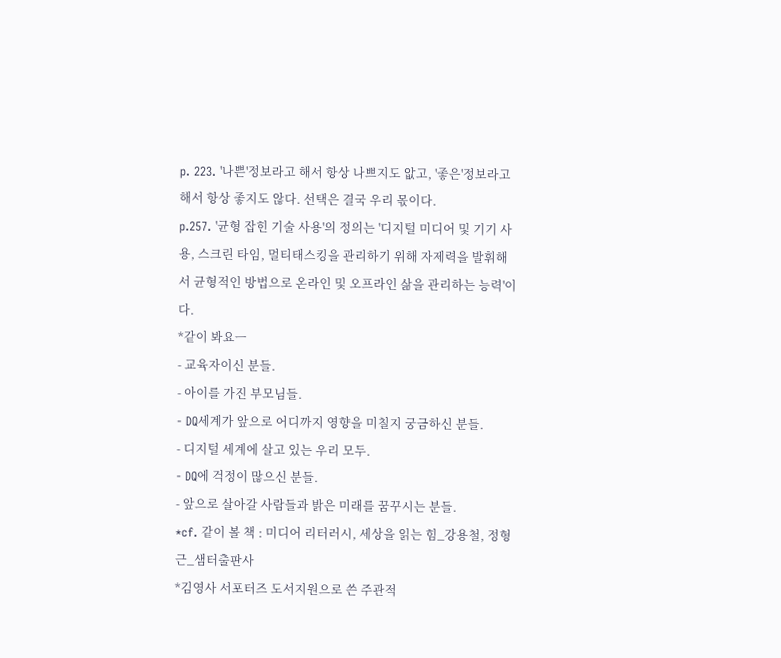p. 223. '나쁜'정보라고 해서 항상 나쁘지도 앖고, '좋은'정보라고 해서 항상 좋지도 않다. 선택은 결국 우리 몫이다.
p.257. '균형 잡힌 기술 사용'의 정의는 '디지털 미디어 및 기기 사용, 스크린 타임, 멀티태스킹을 관리하기 위해 자제력을 발휘해서 균형적인 방법으로 온라인 및 오프라인 삶을 관리하는 능력'이다.
*같이 봐요ㅡ
- 교육자이신 분들.
- 아이를 가진 부모님들.
- DQ세계가 앞으로 어디까지 영향을 미칠지 궁금하신 분들.
- 디지털 세계에 살고 있는 우리 모두.
- DQ에 걱정이 많으신 분들.
- 앞으로 살아갈 사람들과 밝은 미래를 꿈꾸시는 분들.
*cf. 같이 볼 책 : 미디어 리터러시, 세상을 읽는 힘_강용철, 정형근_샘터출판사
*김영사 서포터즈 도서지원으로 쓴 주관적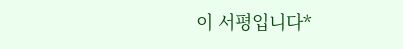이 서평입니다*